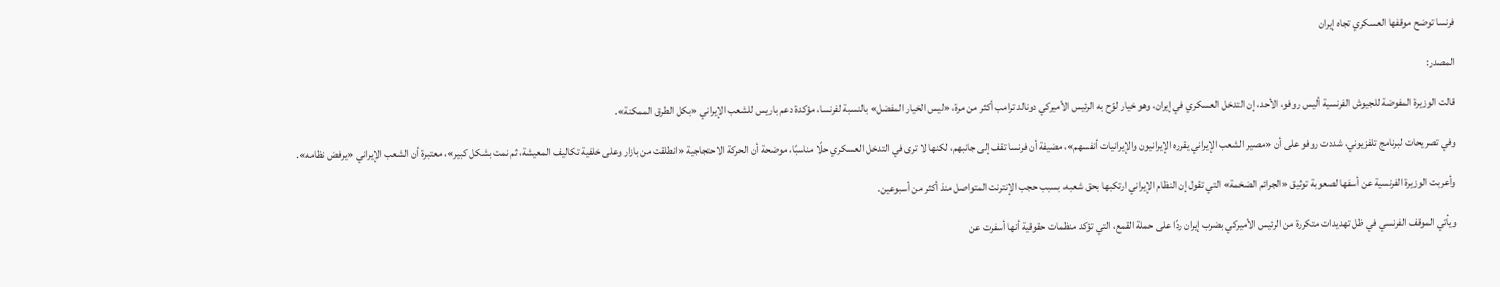فرنسا توضح موقفها العسكري تجاه إيران

المصدر:

قالت الوزيرة المفوضة للجيوش الفرنسية أليس روفو، الأحد، إن التدخل العسكري في إيران، وهو خيار لوّح به الرئيس الأميركي دونالد ترامب أكثر من مرة، «ليس الخيار المفضل» بالنسبة لفرنسا، مؤكدة دعم باريس للشعب الإيراني «بكل الطرق الممكنة».

وفي تصريحات لبرنامج تلفزيوني، شددت روفو على أن «مصير الشعب الإيراني يقرره الإيرانيون والإيرانيات أنفسهم»، مضيفة أن فرنسا تقف إلى جانبهم، لكنها لا ترى في التدخل العسكري حلًا مناسبًا، موضحة أن الحركة الاحتجاجية «انطلقت من بازار وعلى خلفية تكاليف المعيشة، ثم نمت بشكل كبير»، معتبرة أن الشعب الإيراني «يرفض نظامه».

وأعربت الوزيرة الفرنسية عن أسفها لصعوبة توثيق «الجرائم الضخمة» التي تقول إن النظام الإيراني ارتكبها بحق شعبه، بسبب حجب الإنترنت المتواصل منذ أكثر من أسبوعين.

ويأتي الموقف الفرنسي في ظل تهديدات متكررة من الرئيس الأميركي بضرب إيران ردًا على حملة القمع، التي تؤكد منظمات حقوقية أنها أسفرت عن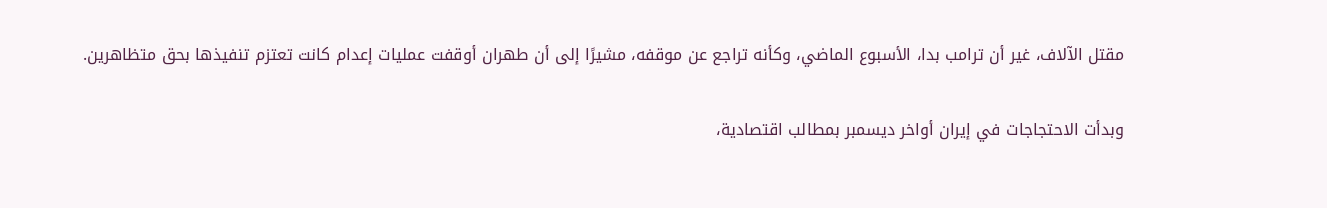مقتل الآلاف، غير أن ترامب بدا، الأسبوع الماضي، وكأنه تراجع عن موقفه، مشيرًا إلى أن طهران أوقفت عمليات إعدام كانت تعتزم تنفيذها بحق متظاهرين.

وبدأت الاحتجاجات في إيران أواخر ديسمبر بمطالب اقتصادية،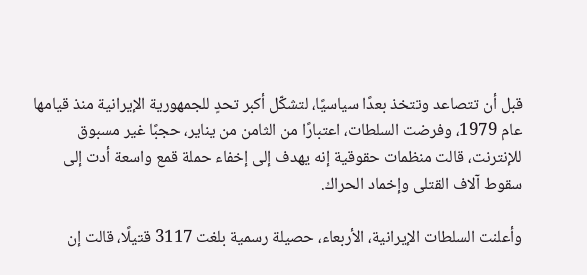قبل أن تتصاعد وتتخذ بعدًا سياسيًا، لتشكّل أكبر تحدٍ للجمهورية الإيرانية منذ قيامها عام 1979، وفرضت السلطات، اعتبارًا من الثامن من يناير، حجبًا غير مسبوق للإنترنت، قالت منظمات حقوقية إنه يهدف إلى إخفاء حملة قمع واسعة أدت إلى سقوط آلاف القتلى وإخماد الحراك.

وأعلنت السلطات الإيرانية، الأربعاء، حصيلة رسمية بلغت 3117 قتيلًا، قالت إن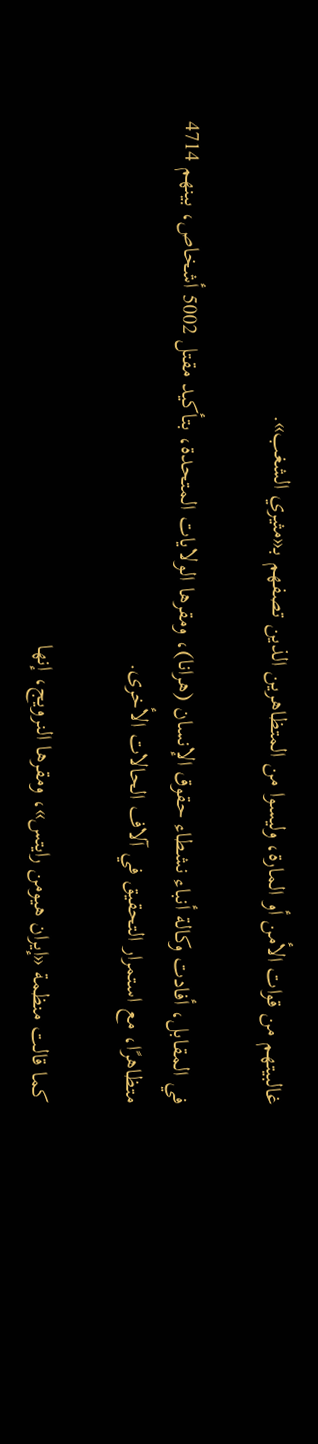غالبيتهم من قوات الأمن أو المارة، وليسوا من المتظاهرين الذين تصفهم بـ«مثيري الشغب».

في المقابل، أفادت وكالة أنباء نشطاء حقوق الإنسان (هرانا)، ومقرها الولايات المتحدة، بتأكيد مقتل 5002 أشخاص، بينهم 4714 متظاهرًا، مع استمرار التحقيق في آلاف الحالات الأخرى.

كما قالت منظمة «إيران هيومن رايتس»، ومقرها النرويج، إنها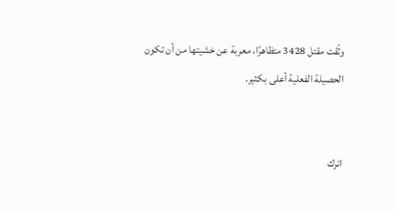وثّقت مقتل 3428 متظاهرًا، معربة عن خشيتها من أن تكون الحصيلة الفعلية أعلى بكثير.


اترك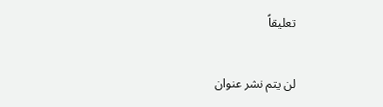تعليقاً

لن يتم نشر عنوان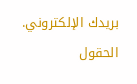بريدك الإلكتروني. الحقول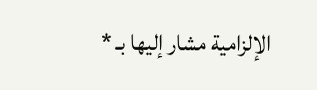الإلزامية مشار إليها بـ *